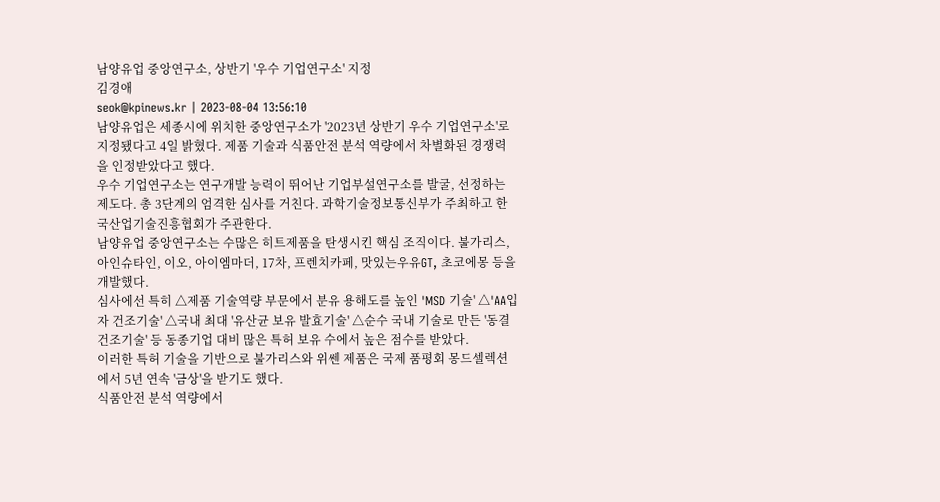남양유업 중앙연구소, 상반기 '우수 기업연구소' 지정
김경애
seok@kpinews.kr | 2023-08-04 13:56:10
남양유업은 세종시에 위치한 중앙연구소가 '2023년 상반기 우수 기업연구소'로 지정됐다고 4일 밝혔다. 제품 기술과 식품안전 분석 역량에서 차별화된 경쟁력을 인정받았다고 했다.
우수 기업연구소는 연구개발 능력이 뛰어난 기업부설연구소를 발굴, 선정하는 제도다. 총 3단계의 엄격한 심사를 거친다. 과학기술정보통신부가 주최하고 한국산업기술진흥협회가 주관한다.
남양유업 중앙연구소는 수많은 히트제품을 탄생시킨 핵심 조직이다. 불가리스, 아인슈타인, 이오, 아이엠마더, 17차, 프렌치카페, 맛있는우유GT, 초코에몽 등을 개발했다.
심사에선 특히 △제품 기술역량 부문에서 분유 용해도를 높인 'MSD 기술' △'AA입자 건조기술' △국내 최대 '유산균 보유 발효기술' △순수 국내 기술로 만든 '동결건조기술' 등 동종기업 대비 많은 특허 보유 수에서 높은 점수를 받았다.
이러한 특허 기술을 기반으로 불가리스와 위쎈 제품은 국제 품평회 몽드셀렉션에서 5년 연속 '금상'을 받기도 했다.
식품안전 분석 역량에서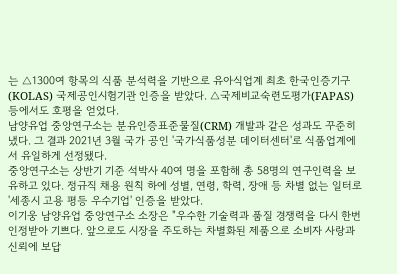는 △1300여 항목의 식품 분석력을 기반으로 유아식업계 최초 한국인증기구(KOLAS) 국제공인시험기관 인증을 받았다. △국제비교숙련도평가(FAPAS) 등에서도 호평을 얻었다.
남양유업 중앙연구소는 분유인증표준물질(CRM) 개발과 같은 성과도 꾸준히 냈다. 그 결과 2021년 3월 국가 공인 '국가식품성분 데이터센터'로 식품업계에서 유일하게 선정됐다.
중앙연구소는 상반기 기준 석박사 40여 명을 포함해 총 58명의 연구인력을 보유하고 있다. 정규직 채용 원칙 하에 성별, 연령, 학력, 장애 등 차별 없는 일터로 '세종시 고용 평등 우수기업' 인증을 받았다.
이기웅 남양유업 중앙연구소 소장은 "우수한 기술력과 품질 경쟁력을 다시 한번 인정받아 기쁘다. 앞으로도 시장을 주도하는 차별화된 제품으로 소비자 사랑과 신뢰에 보답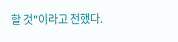할 것"이라고 전했다.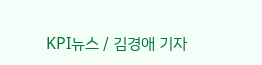KPI뉴스 / 김경애 기자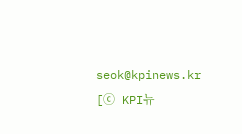seok@kpinews.kr
[ⓒ KPI뉴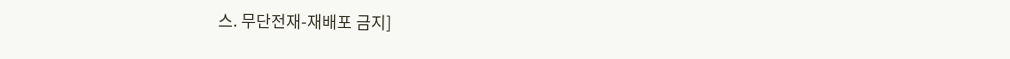스. 무단전재-재배포 금지]